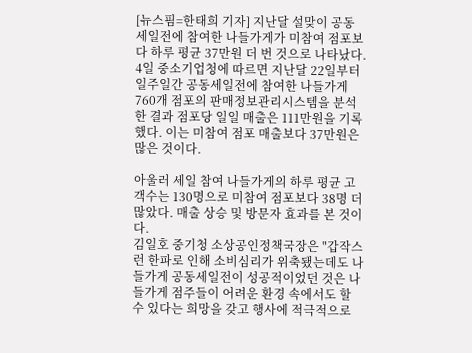[뉴스핌=한태희 기자] 지난달 설맞이 공동 세일전에 참여한 나들가게가 미참여 점포보다 하루 평균 37만원 더 번 것으로 나타났다.
4일 중소기업청에 따르면 지난달 22일부터 일주일간 공동세일전에 참여한 나들가게 760개 점포의 판매정보관리시스템을 분석한 결과 점포당 일일 매출은 111만원을 기록했다. 이는 미참여 점포 매출보다 37만원은 많은 것이다.

아울러 세일 참여 나들가게의 하루 평균 고객수는 130명으로 미참여 점포보다 38명 더 많았다. 매출 상승 및 방문자 효과를 본 것이다.
김일호 중기청 소상공인정책국장은 "갑작스런 한파로 인해 소비심리가 위축됐는데도 나들가게 공동세일전이 성공적이었던 것은 나들가게 점주들이 어려운 환경 속에서도 할 수 있다는 희망을 갖고 행사에 적극적으로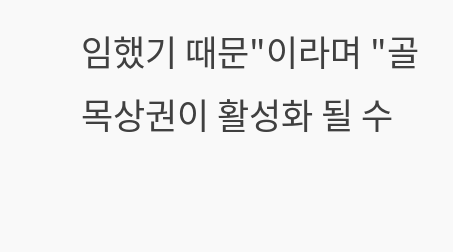임했기 때문"이라며 "골목상권이 활성화 될 수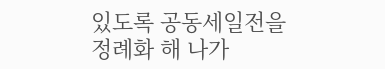있도록 공동세일전을 정례화 해 나가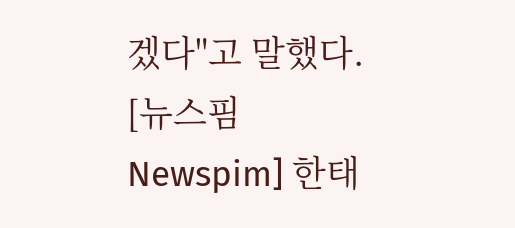겠다"고 말했다.
[뉴스핌 Newspim] 한태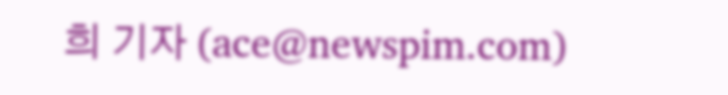희 기자 (ace@newspim.com)